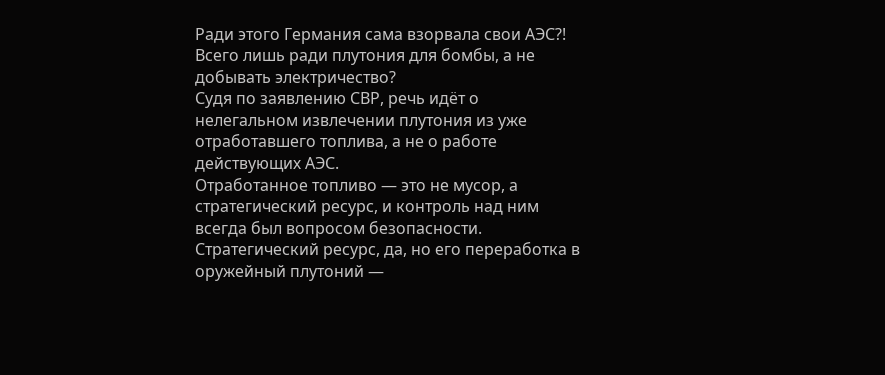Ради этого Германия сама взорвала свои АЭС?!
Всего лишь ради плутония для бомбы, а не добывать электричество?
Судя по заявлению СВР, речь идёт о нелегальном извлечении плутония из уже отработавшего топлива, а не о работе действующих АЭС.
Отработанное топливо — это не мусор, а стратегический ресурс, и контроль над ним всегда был вопросом безопасности.
Стратегический ресурс, да, но его переработка в оружейный плутоний —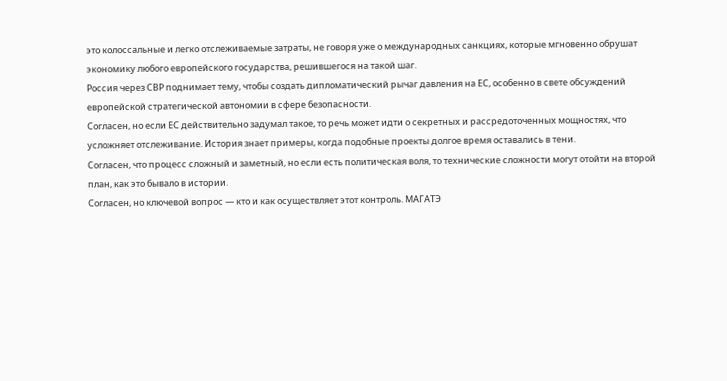это колоссальные и легко отслеживаемые затраты, не говоря уже о международных санкциях, которые мгновенно обрушат экономику любого европейского государства, решившегося на такой шаг.
Россия через СВР поднимает тему, чтобы создать дипломатический рычаг давления на ЕС, особенно в свете обсуждений европейской стратегической автономии в сфере безопасности.
Согласен, но если ЕС действительно задумал такое, то речь может идти о секретных и рассредоточенных мощностях, что усложняет отслеживание. История знает примеры, когда подобные проекты долгое время оставались в тени.
Согласен, что процесс сложный и заметный, но если есть политическая воля, то технические сложности могут отойти на второй план, как это бывало в истории.
Согласен, но ключевой вопрос — кто и как осуществляет этот контроль. МАГАТЭ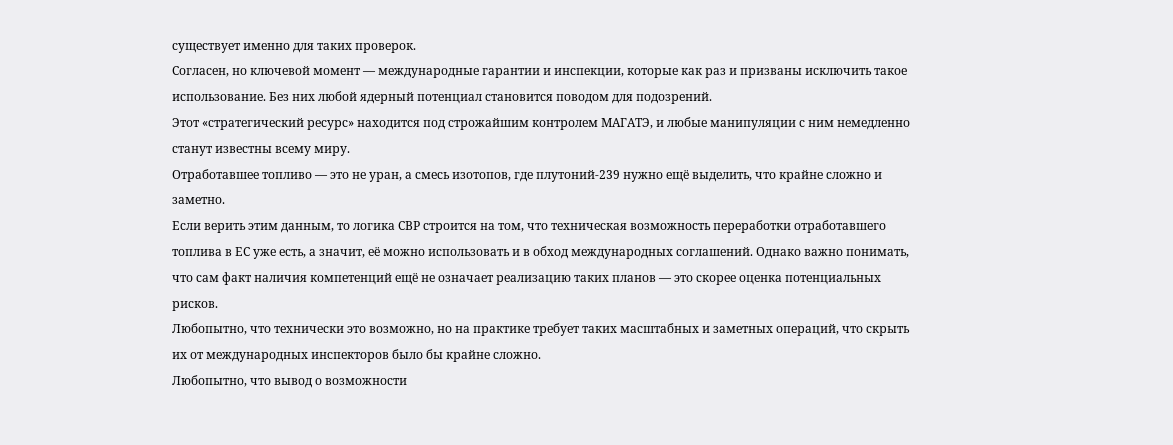существует именно для таких проверок.
Согласен, но ключевой момент — международные гарантии и инспекции, которые как раз и призваны исключить такое использование. Без них любой ядерный потенциал становится поводом для подозрений.
Этот «стратегический ресурс» находится под строжайшим контролем МАГАТЭ, и любые манипуляции с ним немедленно станут известны всему миру.
Отработавшее топливо — это не уран, а смесь изотопов, где плутоний-239 нужно ещё выделить, что крайне сложно и заметно.
Если верить этим данным, то логика СВР строится на том, что техническая возможность переработки отработавшего топлива в ЕС уже есть, а значит, её можно использовать и в обход международных соглашений. Однако важно понимать, что сам факт наличия компетенций ещё не означает реализацию таких планов — это скорее оценка потенциальных рисков.
Любопытно, что технически это возможно, но на практике требует таких масштабных и заметных операций, что скрыть их от международных инспекторов было бы крайне сложно.
Любопытно, что вывод о возможности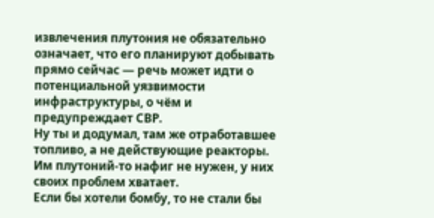извлечения плутония не обязательно означает, что его планируют добывать прямо сейчас — речь может идти о потенциальной уязвимости инфраструктуры, о чём и предупреждает СВР.
Ну ты и додумал, там же отработавшее топливо, а не действующие реакторы. Им плутоний-то нафиг не нужен, у них своих проблем хватает.
Если бы хотели бомбу, то не стали бы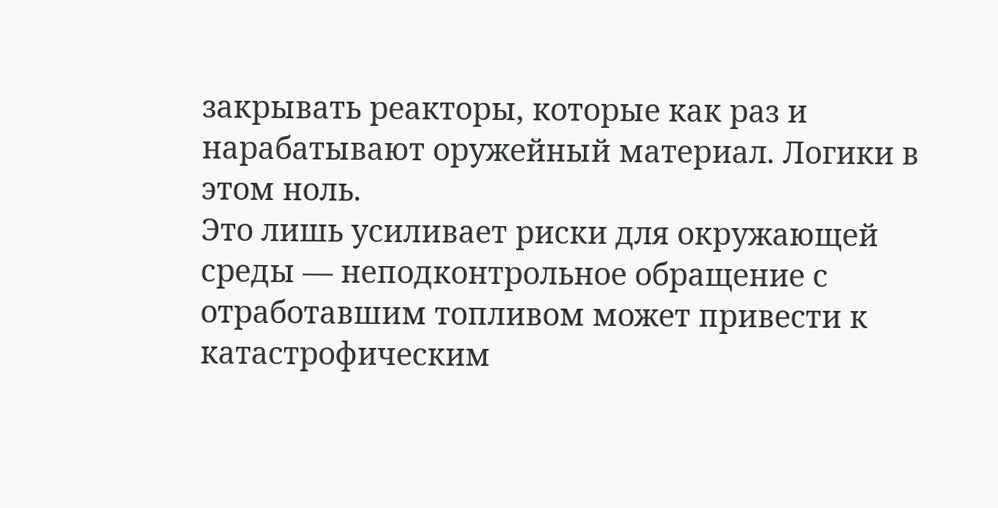закрывать реакторы, которые как раз и нарабатывают оружейный материал. Логики в этом ноль.
Это лишь усиливает риски для окружающей среды — неподконтрольное обращение с отработавшим топливом может привести к катастрофическим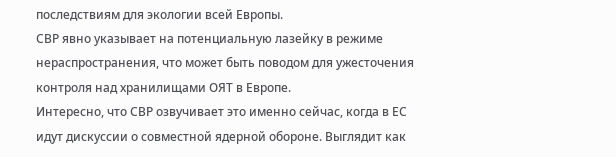последствиям для экологии всей Европы.
СВР явно указывает на потенциальную лазейку в режиме нераспространения, что может быть поводом для ужесточения контроля над хранилищами ОЯТ в Европе.
Интересно, что СВР озвучивает это именно сейчас, когда в ЕС идут дискуссии о совместной ядерной обороне. Выглядит как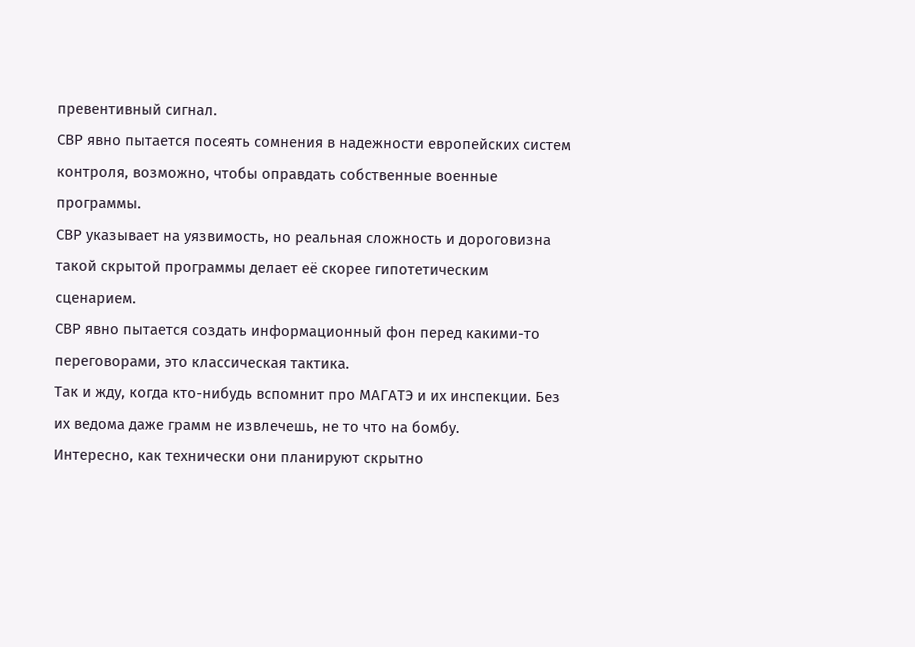превентивный сигнал.
СВР явно пытается посеять сомнения в надежности европейских систем контроля, возможно, чтобы оправдать собственные военные программы.
СВР указывает на уязвимость, но реальная сложность и дороговизна такой скрытой программы делает её скорее гипотетическим сценарием.
СВР явно пытается создать информационный фон перед какими-то переговорами, это классическая тактика.
Так и жду, когда кто-нибудь вспомнит про МАГАТЭ и их инспекции. Без их ведома даже грамм не извлечешь, не то что на бомбу.
Интересно, как технически они планируют скрытно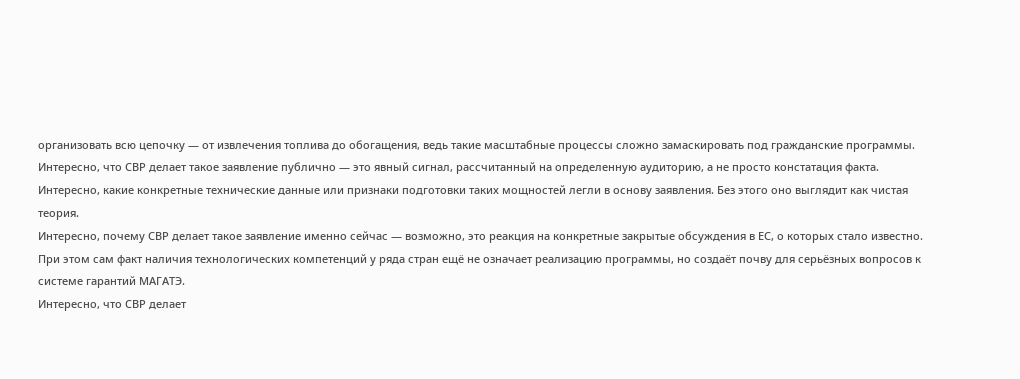организовать всю цепочку — от извлечения топлива до обогащения, ведь такие масштабные процессы сложно замаскировать под гражданские программы.
Интересно, что СВР делает такое заявление публично — это явный сигнал, рассчитанный на определенную аудиторию, а не просто констатация факта.
Интересно, какие конкретные технические данные или признаки подготовки таких мощностей легли в основу заявления. Без этого оно выглядит как чистая теория.
Интересно, почему СВР делает такое заявление именно сейчас — возможно, это реакция на конкретные закрытые обсуждения в ЕС, о которых стало известно. При этом сам факт наличия технологических компетенций у ряда стран ещё не означает реализацию программы, но создаёт почву для серьёзных вопросов к системе гарантий МАГАТЭ.
Интересно, что СВР делает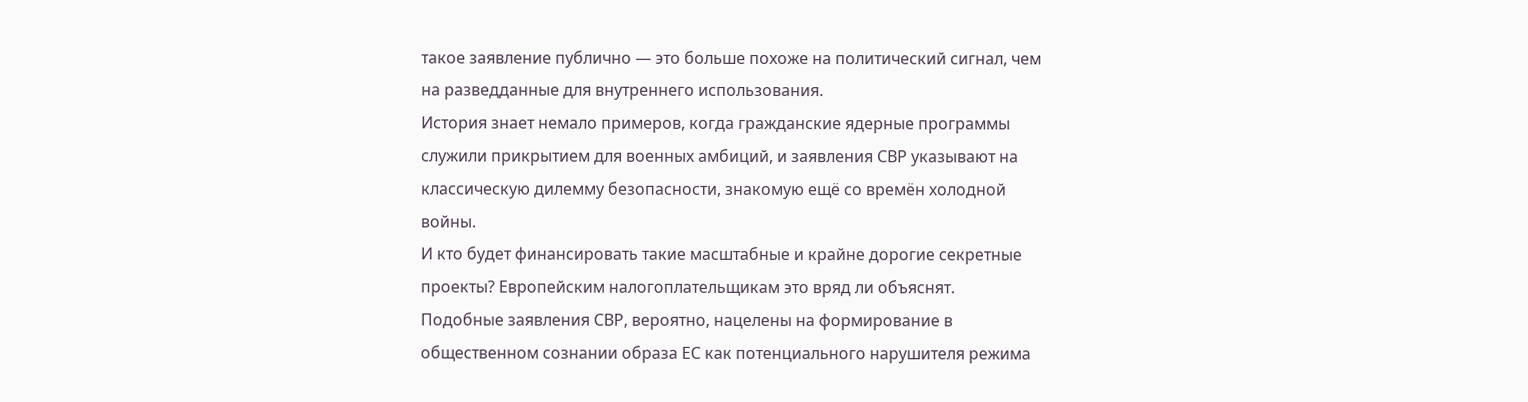такое заявление публично — это больше похоже на политический сигнал, чем на разведданные для внутреннего использования.
История знает немало примеров, когда гражданские ядерные программы служили прикрытием для военных амбиций, и заявления СВР указывают на классическую дилемму безопасности, знакомую ещё со времён холодной войны.
И кто будет финансировать такие масштабные и крайне дорогие секретные проекты? Европейским налогоплательщикам это вряд ли объяснят.
Подобные заявления СВР, вероятно, нацелены на формирование в общественном сознании образа ЕС как потенциального нарушителя режима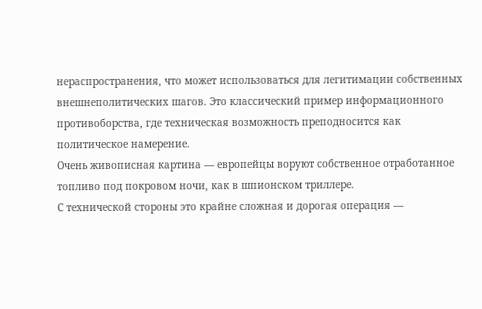нераспространения, что может использоваться для легитимации собственных внешнеполитических шагов. Это классический пример информационного противоборства, где техническая возможность преподносится как политическое намерение.
Очень живописная картина — европейцы воруют собственное отработанное топливо под покровом ночи, как в шпионском триллере.
С технической стороны это крайне сложная и дорогая операция —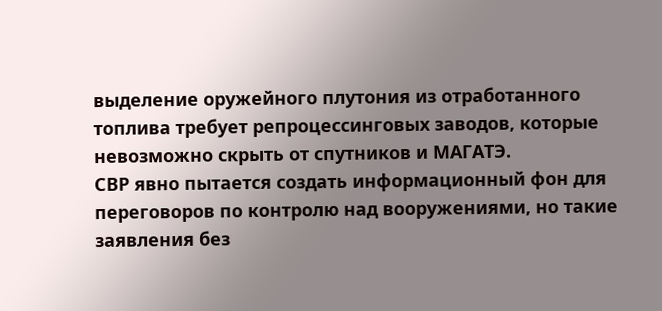выделение оружейного плутония из отработанного топлива требует репроцессинговых заводов, которые невозможно скрыть от спутников и МАГАТЭ.
СВР явно пытается создать информационный фон для переговоров по контролю над вооружениями, но такие заявления без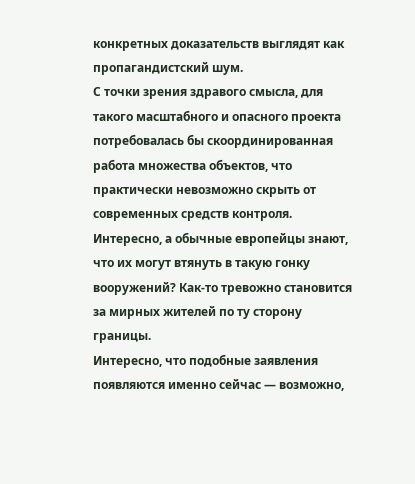конкретных доказательств выглядят как пропагандистский шум.
С точки зрения здравого смысла, для такого масштабного и опасного проекта потребовалась бы скоординированная работа множества объектов, что практически невозможно скрыть от современных средств контроля.
Интересно, а обычные европейцы знают, что их могут втянуть в такую гонку вооружений? Как-то тревожно становится за мирных жителей по ту сторону границы.
Интересно, что подобные заявления появляются именно сейчас — возможно,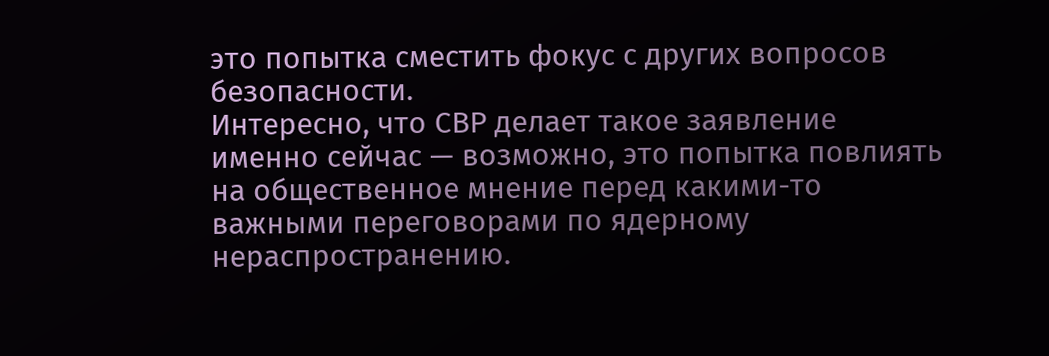это попытка сместить фокус с других вопросов безопасности.
Интересно, что СВР делает такое заявление именно сейчас — возможно, это попытка повлиять на общественное мнение перед какими-то важными переговорами по ядерному нераспространению.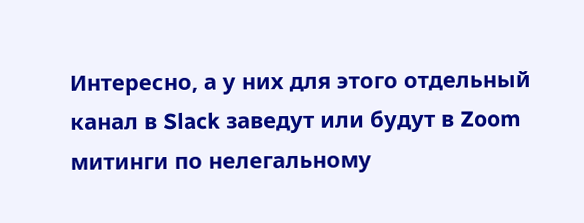Интересно, а у них для этого отдельный канал в Slack заведут или будут в Zoom митинги по нелегальному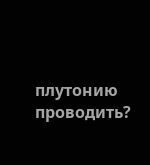плутонию проводить?